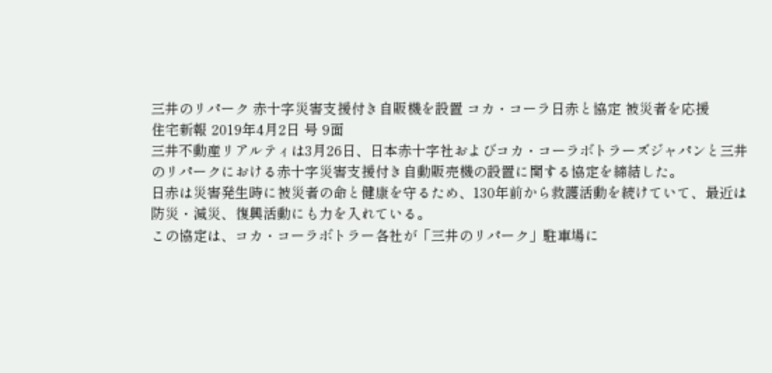三井のリパーク 赤十字災害支援付き自販機を設置 コカ・コーラ日赤と協定 被災者を応援
住宅新報 2019年4月2日 号 9面
三井不動産リアルティは3月26日、日本赤十字社およびコカ・コーラボトラーズジャパンと三井のリパークにおける赤十字災害支援付き自動販売機の設置に関する協定を締結した。
日赤は災害発生時に被災者の命と健康を守るため、130年前から救護活動を続けていて、最近は防災・減災、復興活動にも力を入れている。
この協定は、コカ・コーラボトラー各社が「三井のリパーク」駐車場に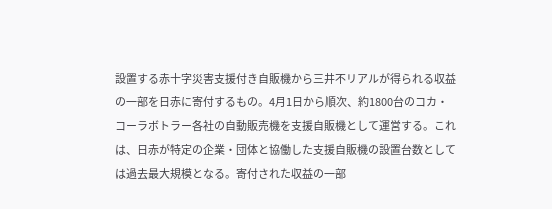設置する赤十字災害支援付き自販機から三井不リアルが得られる収益の一部を日赤に寄付するもの。4月1日から順次、約1800台のコカ・コーラボトラー各社の自動販売機を支援自販機として運営する。これは、日赤が特定の企業・団体と協働した支援自販機の設置台数としては過去最大規模となる。寄付された収益の一部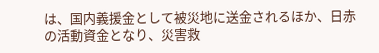は、国内義援金として被災地に送金されるほか、日赤の活動資金となり、災害救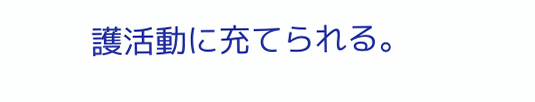護活動に充てられる。